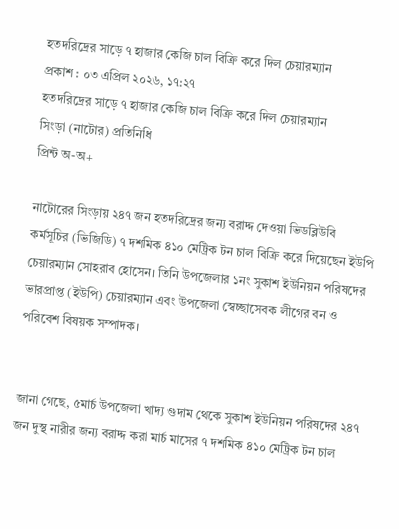হতদরিদ্রের সাড়ে ৭ হাজার কেজি চাল বিক্রি করে দিল চেয়ারম্যান
প্রকাশ : ০৩ এপ্রিল ২০২৬, ১৭:২৭
হতদরিদ্রের সাড়ে ৭ হাজার কেজি চাল বিক্রি করে দিল চেয়ারম্যান
সিংড়া (নাটোর) প্রতিনিধি
প্রিন্ট অ-অ+

নাটোরের সিংড়ায় ২৪৭ জন হতদরিদ্রের জন্য বরাদ্দ দেওয়া ভিডব্লিউবি কর্মসূচির (ভিজিডি) ৭ দশমিক ৪১০ মেট্রিক টন চাল বিক্রি করে দিয়েছেন ইউপি চেয়ারম্যান সোহরাব হোসেন। তিনি উপজেলার ১নং সুকাশ ইউনিয়ন পরিষদের ভারপ্রাপ্ত (ইউপি) চেয়ারম্যান এবং উপজেলা স্বেচ্ছাসেবক লীগের বন ও পরিবেশ বিষয়ক সম্পাদক।


জানা গেছে, ৫মার্চ উপজেলা খাদ্য গুদাম থেকে সুকাশ ইউনিয়ন পরিষদের ২৪৭ জন দুস্থ নারীর জন্য বরাদ্দ করা মার্চ মাসের ৭ দশমিক ৪১০ মেট্রিক টন চাল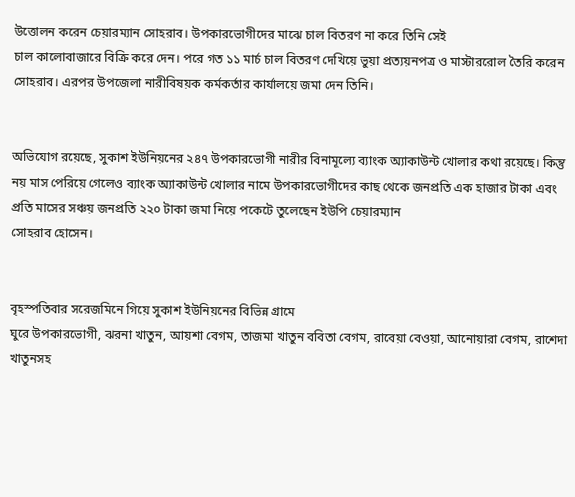উত্তোলন করেন চেয়ারম্যান সোহরাব। উপকারভোগীদের মাঝে চাল বিতরণ না করে তিনি সেই
চাল কালোবাজারে বিক্রি করে দেন। পরে গত ১১ মার্চ চাল বিতরণ দেখিয়ে ভুয়া প্রত্যয়নপত্র ও মাস্টাররোল তৈরি করেন সোহরাব। এরপর উপজেলা নারীবিষয়ক কর্মকর্তার কার্যালয়ে জমা দেন তিনি।


অভিযোগ রয়েছে, সুকাশ ইউনিয়নের ২৪৭ উপকারভোগী নারীর বিনামূল্যে ব্যাংক অ্যাকাউন্ট খোলার কথা রয়েছে। কিন্তু নয় মাস পেরিয়ে গেলেও ব্যাংক অ্যাকাউন্ট খোলার নামে উপকারভোগীদের কাছ থেকে জনপ্রতি এক হাজার টাকা এবং প্রতি মাসের সঞ্চয় জনপ্রতি ২২০ টাকা জমা নিয়ে পকেটে তুলেছেন ইউপি চেয়ারম্যান
সোহরাব হোসেন।


বৃহস্পতিবার সরেজমিনে গিয়ে সুকাশ ইউনিয়নের বিভিন্ন গ্রামে
ঘুরে উপকারভোগী, ঝরনা খাতুন, আয়শা বেগম, তাজমা খাতুন ববিতা বেগম, রাবেয়া বেওয়া, আনোয়ারা বেগম, রাশেদা খাতুনসহ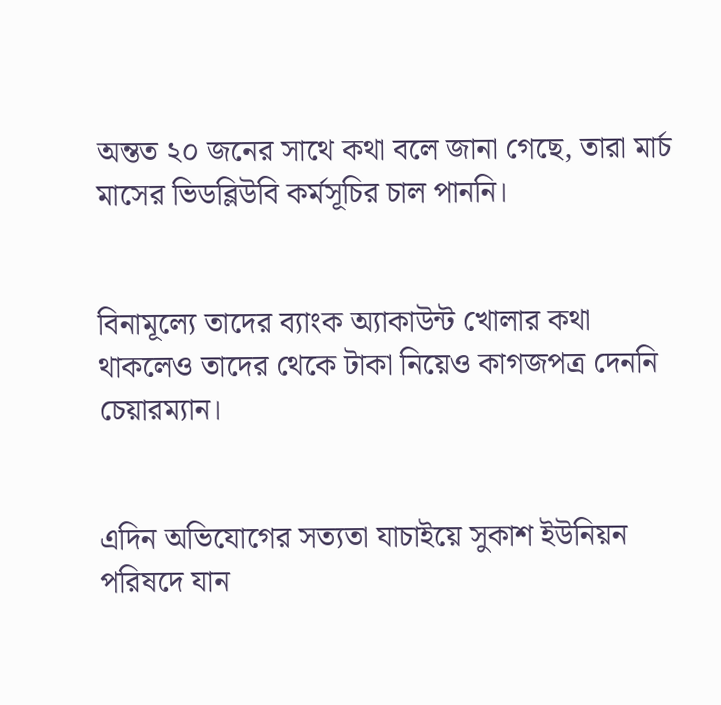অন্তত ২০ জনের সাথে কথা বলে জানা গেছে, তারা মার্চ মাসের ভিডব্লিউবি কর্মসূচির চাল পাননি।


বিনামূল্যে তাদের ব্যাংক অ্যাকাউন্ট খোলার কথা থাকলেও তাদের থেকে টাকা নিয়েও কাগজপত্র দেননি চেয়ারম্যান।


এদিন অভিযোগের সত্যতা যাচাইয়ে সুকাশ ইউনিয়ন পরিষদে যান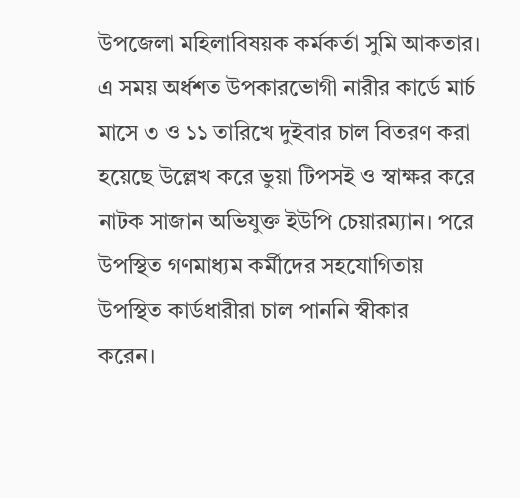উপজেলা মহিলাবিষয়ক কর্মকর্তা সুমি আকতার। এ সময় অর্ধশত উপকারভোগী নারীর কার্ডে মার্চ মাসে ৩ ও ১১ তারিখে দুইবার চাল বিতরণ করা হয়েছে উল্লেখ করে ভুয়া টিপসই ও স্বাক্ষর করে নাটক সাজান অভিযুক্ত ইউপি চেয়ারম্যান। পরে উপস্থিত গণমাধ্যম কর্মীদের সহযোগিতায় উপস্থিত কার্ডধারীরা চাল পাননি স্বীকার
করেন।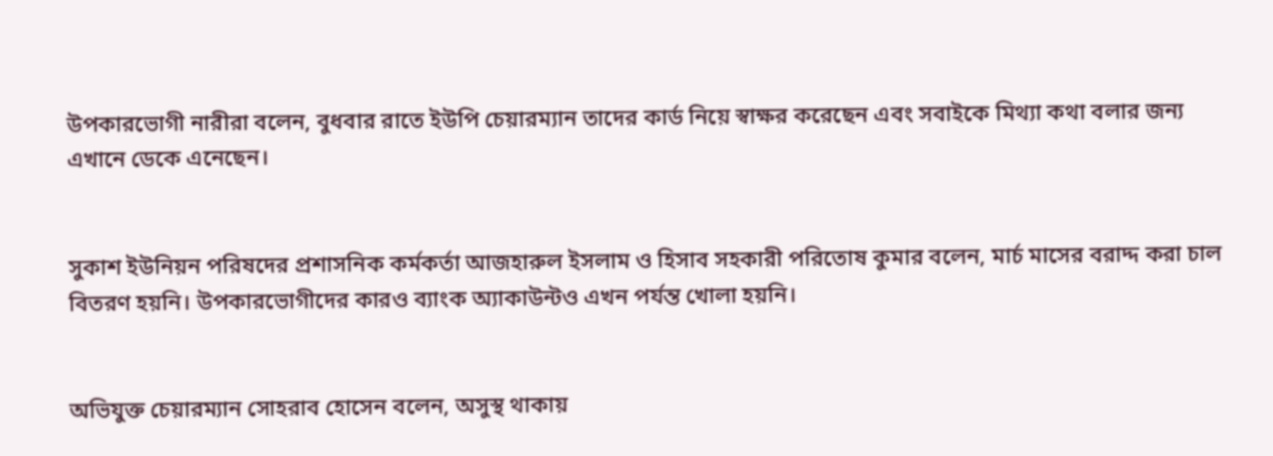উপকারভোগী নারীরা বলেন, বুধবার রাতে ইউপি চেয়ারম্যান তাদের কার্ড নিয়ে স্বাক্ষর করেছেন এবং সবাইকে মিথ্যা কথা বলার জন্য এখানে ডেকে এনেছেন।


সুকাশ ইউনিয়ন পরিষদের প্রশাসনিক কর্মকর্তা আজহারুল ইসলাম ও হিসাব সহকারী পরিতোষ কুমার বলেন, মার্চ মাসের বরাদ্দ করা চাল বিতরণ হয়নি। উপকারভোগীদের কারও ব্যাংক অ্যাকাউন্টও এখন পর্যন্ত খোলা হয়নি।


অভিযুক্ত চেয়ারম্যান সোহরাব হোসেন বলেন, অসুস্থ থাকায়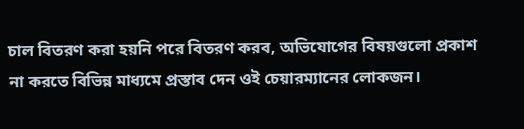চাল বিতরণ করা হয়নি পরে বিতরণ করব, অভিযোগের বিষয়গুলো প্রকাশ না করতে বিভিন্ন মাধ্যমে প্রস্তাব দেন ওই চেয়ারম্যানের লোকজন।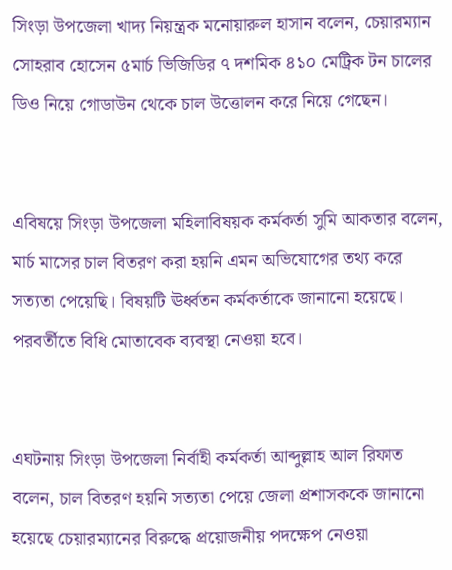সিংড়া উপজেলা খাদ্য নিয়ন্ত্রক মনোয়ারুল হাসান বলেন, চেয়ারম্যান সোহরাব হোসেন ৫মার্চ ভিজিডির ৭ দশমিক ৪১০ মেট্রিক টন চালের ডিও নিয়ে গোডাউন থেকে চাল উত্তোলন করে নিয়ে গেছেন।


এবিষয়ে সিংড়া উপজেলা মহিলাবিষয়ক কর্মকর্তা সুমি আকতার বলেন, মার্চ মাসের চাল বিতরণ করা হয়নি এমন অভিযোগের তথ্য করে সত্যতা পেয়েছি। বিষয়টি ঊর্ধ্বতন কর্মকর্তাকে জানানো হয়েছে। পরবর্তীতে বিধি মোতাবেক ব্যবস্থা নেওয়া হবে।


এঘটনায় সিংড়া উপজেলা নির্বাহী কর্মকর্তা আব্দুল্লাহ আল রিফাত বলেন, চাল বিতরণ হয়নি সত্যতা পেয়ে জেলা প্রশাসককে জানানো হয়েছে চেয়ারম্যানের বিরুদ্ধে প্রয়োজনীয় পদক্ষেপ নেওয়া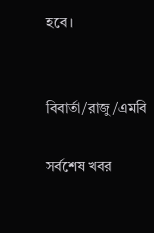হবে।


বিবার্তা/রাজু/এমবি

সর্বশেষ খবর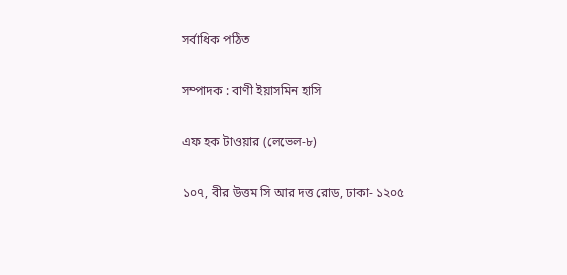সর্বাধিক পঠিত

সম্পাদক : বাণী ইয়াসমিন হাসি

এফ হক টাওয়ার (লেভেল-৮)

১০৭, বীর উত্তম সি আর দত্ত রোড, ঢাকা- ১২০৫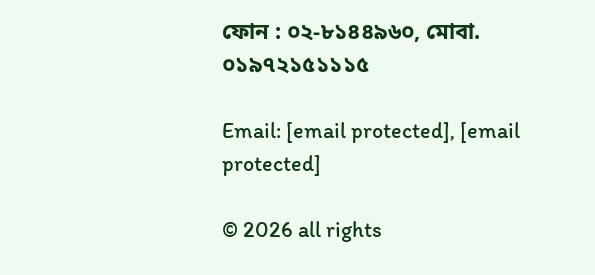ফোন : ০২-৮১৪৪৯৬০, মোবা. ০১৯৭২১৫১১১৫

Email: [email protected], [email protected]

© 2026 all rights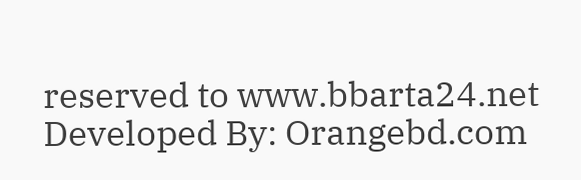reserved to www.bbarta24.net Developed By: Orangebd.com